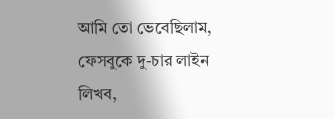আমি তো ভেবেছিলাম, ফেসবুকে দু-চার লাইন লিখব,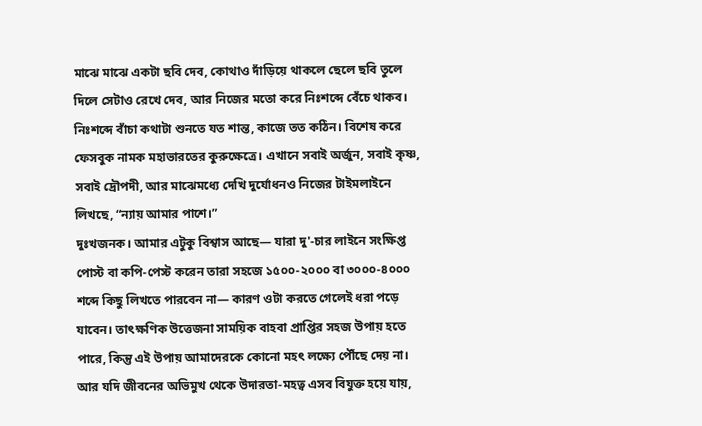মাঝে মাঝে একটা ছবি দেব, কোথাও দাঁড়িয়ে থাকলে ছেলে ছবি তুলে দিলে সেটাও রেখে দেব, আর নিজের মতো করে নিঃশব্দে বেঁচে থাকব। নিঃশব্দে বাঁচা কথাটা শুনতে যত শান্ত, কাজে তত কঠিন। বিশেষ করে ফেসবুক নামক মহাভারতের কুরুক্ষেত্রে। এখানে সবাই অর্জুন, সবাই কৃষ্ণ, সবাই দ্রৌপদী, আর মাঝেমধ্যে দেখি দুর্যোধনও নিজের টাইমলাইনে লিখছে, “ন্যায় আমার পাশে।”
দুঃখজনক। আমার এটুকু বিশ্বাস আছে— যারা দু'-চার লাইনে সংক্ষিপ্ত পোস্ট বা কপি-পেস্ট করেন তারা সহজে ১৫০০-২০০০ বা ৩০০০-৪০০০ শব্দে কিছু লিখতে পারবেন না— কারণ ওটা করতে গেলেই ধরা পড়ে যাবেন। তাৎক্ষণিক উত্তেজনা সাময়িক বাহবা প্রাপ্তির সহজ উপায় হতে পারে, কিন্তু এই উপায় আমাদেরকে কোনো মহৎ লক্ষ্যে পৌঁছে দেয় না। আর যদি জীবনের অভিমুখ থেকে উদারতা-মহত্ব এসব বিযুক্ত হয়ে যায়,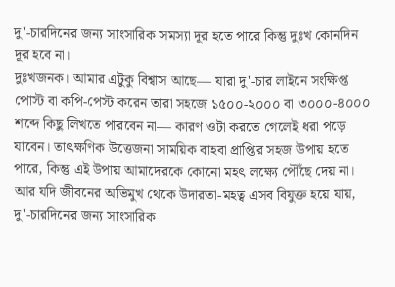দু'-চারদিনের জন্য সাংসারিক সমস্যা দূর হতে পারে কিন্তু দুঃখ কোনদিন দূর হবে না।
দুঃখজনক। আমার এটুকু বিশ্বাস আছে— যারা দু'-চার লাইনে সংক্ষিপ্ত পোস্ট বা কপি-পেস্ট করেন তারা সহজে ১৫০০-২০০০ বা ৩০০০-৪০০০ শব্দে কিছু লিখতে পারবেন না— কারণ ওটা করতে গেলেই ধরা পড়ে যাবেন। তাৎক্ষণিক উত্তেজনা সাময়িক বাহবা প্রাপ্তির সহজ উপায় হতে পারে, কিন্তু এই উপায় আমাদেরকে কোনো মহৎ লক্ষ্যে পৌঁছে দেয় না। আর যদি জীবনের অভিমুখ থেকে উদারতা-মহত্ব এসব বিযুক্ত হয়ে যায়, দু'-চারদিনের জন্য সাংসারিক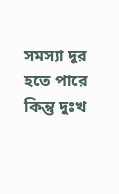সমস্যা দূর হতে পারে কিন্তু দুঃখ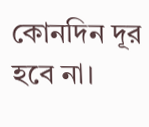কোনদিন দূর হবে না।